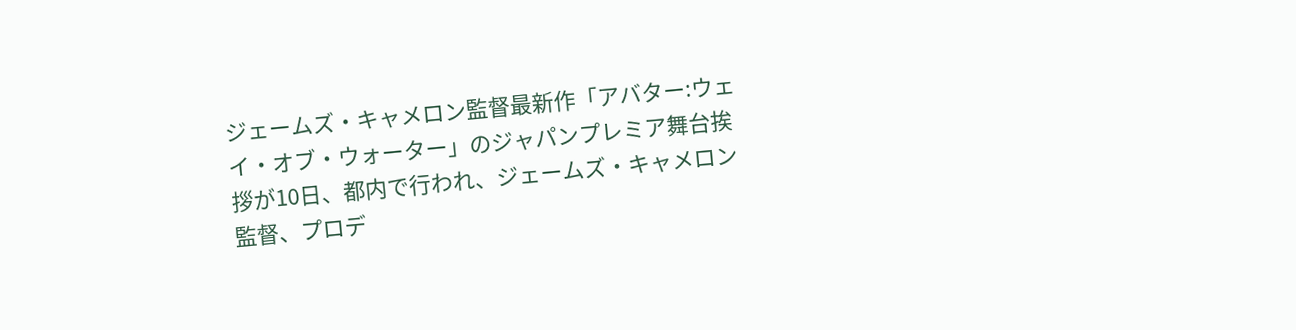ジェームズ・キャメロン監督最新作「アバター:ウェイ・オブ・ウォーター」のジャパンプレミア舞台挨拶が10日、都内で行われ、ジェームズ・キャメロン監督、プロデ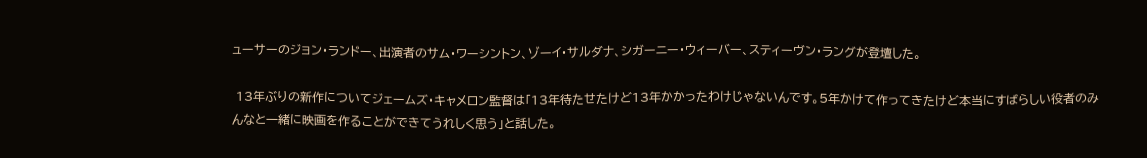ューサーのジョン・ランドー、出演者のサム・ワーシントン、ゾーイ・サルダナ、シガーニー・ウィーバー、スティーヴン・ラングが登壇した。

 13年ぶりの新作についてジェームズ・キャメロン監督は「13年待たせたけど13年かかったわけじゃないんです。5年かけて作ってきたけど本当にすばらしい役者のみんなと一緒に映画を作ることができてうれしく思う」と話した。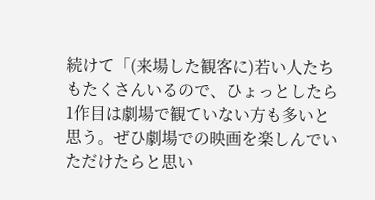続けて「(来場した観客に)若い人たちもたくさんいるので、ひょっとしたら1作目は劇場で観ていない方も多いと思う。ぜひ劇場での映画を楽しんでいただけたらと思い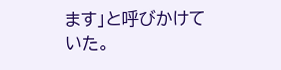ます」と呼びかけていた。